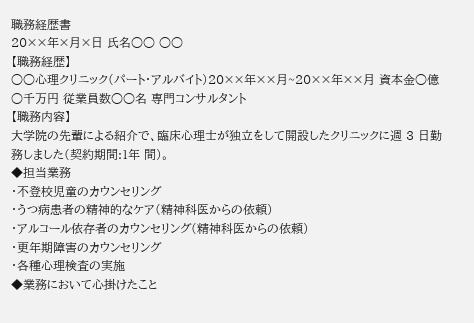職務経歴書
20××年×月×日 氏名○○ ○○
【職務経歴】
○○心理クリニック(パート・アルバイト)20××年××月~20××年××月 資本金○億○千万円 従業員数○○名 専門コンサルタント
【職務内容】
大学院の先輩による紹介で、臨床心理士が独立をして開設したクリニックに週 3 日勤務しました(契約期間:1年 間)。
◆担当業務
・不登校児童のカウンセリング
・うつ病患者の精神的なケア(精神科医からの依頼)
・アルコール依存者のカウンセリング(精神科医からの依頼)
・更年期障害のカウンセリング
・各種心理検査の実施
◆業務において心掛けたこと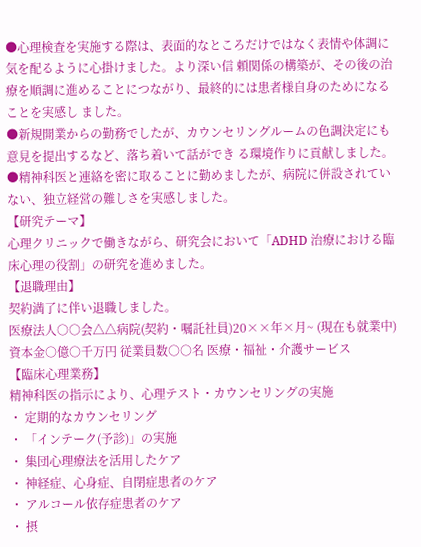●心理検査を実施する際は、表面的なところだけではなく表情や体調に気を配るように心掛けました。より深い信 頼関係の構築が、その後の治療を順調に進めることにつながり、最終的には患者様自身のためになることを実感し ました。
●新規開業からの勤務でしたが、カウンセリングルームの色調決定にも意見を提出するなど、落ち着いて話ができ る環境作りに貢献しました。
●精神科医と連絡を密に取ることに勤めましたが、病院に併設されていない、独立経営の難しさを実感しました。
【研究テーマ】
心理クリニックで働きながら、研究会において「ADHD 治療における臨床心理の役割」の研究を進めました。
【退職理由】
契約満了に伴い退職しました。
医療法人○○会△△病院(契約・嘱託社員)20××年×月~ (現在も就業中) 資本金○億○千万円 従業員数○○名 医療・福祉・介護サービス
【臨床心理業務】
精神科医の指示により、心理テスト・カウンセリングの実施
・ 定期的なカウンセリング
・ 「インテーク(予診)」の実施
・ 集団心理療法を活用したケア
・ 神経症、心身症、自閉症患者のケア
・ アルコール依存症患者のケア
・ 摂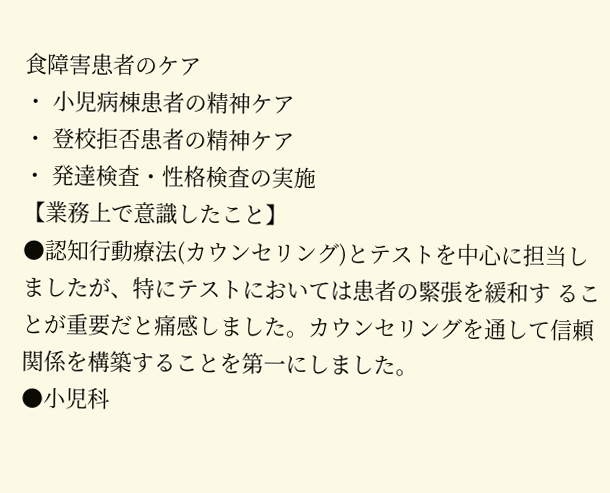食障害患者のケア
・ 小児病棟患者の精神ケア
・ 登校拒否患者の精神ケア
・ 発達検査・性格検査の実施
【業務上で意識したこと】
●認知行動療法(カウンセリング)とテストを中心に担当しましたが、特にテストにおいては患者の緊張を緩和す ることが重要だと痛感しました。カウンセリングを通して信頼関係を構築することを第一にしました。
●小児科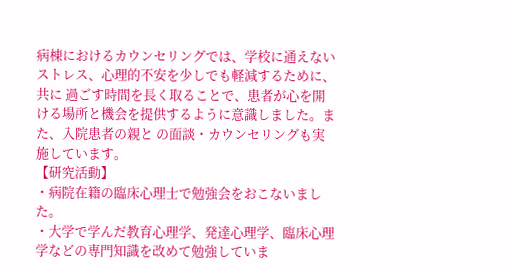病棟におけるカウンセリングでは、学校に通えないストレス、心理的不安を少しでも軽減するために、共に 過ごす時間を長く取ることで、患者が心を開ける場所と機会を提供するように意識しました。また、入院患者の親と の面談・カウンセリングも実施しています。
【研究活動】
・病院在籍の臨床心理士で勉強会をおこないました。
・大学で学んだ教育心理学、発達心理学、臨床心理学などの専門知識を改めて勉強していま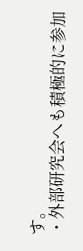す。
・外部研究会へも積極的に参加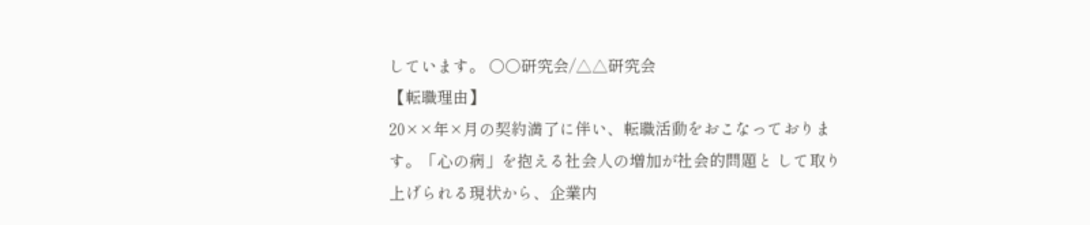しています。 ○○研究会/△△研究会
【転職理由】
20××年×月の契約満了に伴い、転職活動をおこなっております。「心の病」を抱える社会人の増加が社会的問題と して取り上げられる現状から、企業内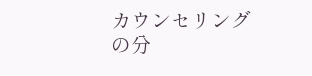カウンセリングの分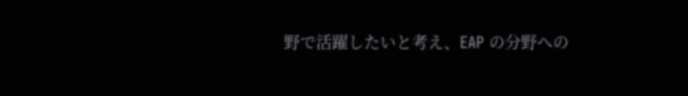野で活躍したいと考え、EAP の分野への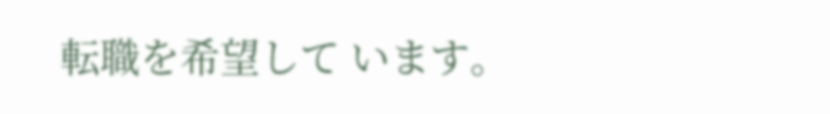転職を希望して います。